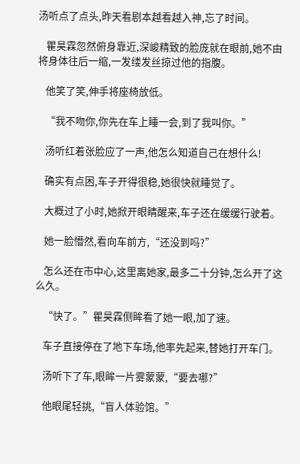汤听点了点头,昨天看剧本越看越入神,忘了时间。

    瞿昊霖忽然俯身靠近,深峻精致的脸庞就在眼前,她不由将身体往后一缩,一发缕发丝掠过他的指腹。

    他笑了笑,伸手将座椅放低。

    “我不吻你,你先在车上睡一会,到了我叫你。”

    汤听红着张脸应了一声,他怎么知道自己在想什么!

    确实有点困,车子开得很稳,她很快就睡觉了。

    大概过了小时,她掀开眼睛醒来,车子还在缓缓行驶着。

    她一脸懵然,看向车前方,“还没到吗?”

    怎么还在市中心,这里离她家,最多二十分钟,怎么开了这么久。

    “快了。”瞿昊霖侧眸看了她一眼,加了速。

    车子直接停在了地下车场,他率先起来,替她打开车门。

    汤听下了车,眼眸一片雾蒙蒙,“要去哪?”

    他眼尾轻挑,“盲人体验馆。”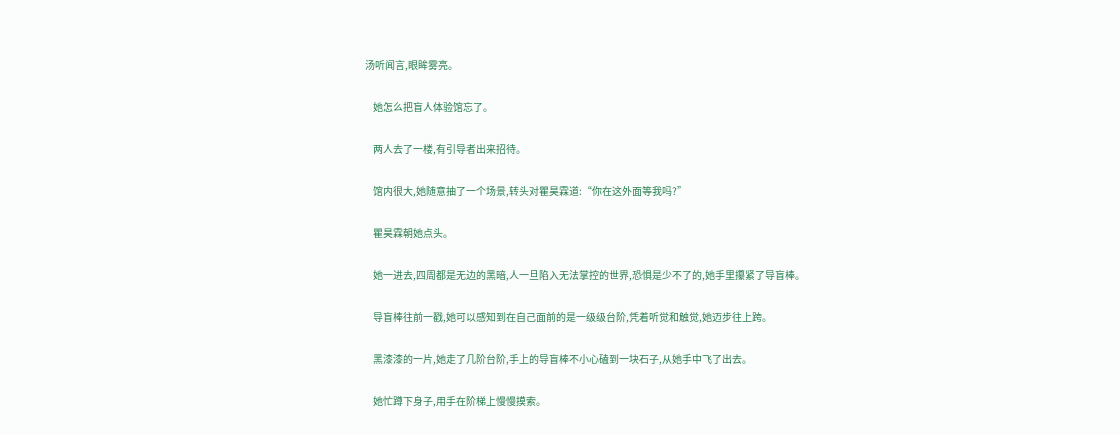汤听闻言,眼眸雾亮。

    她怎么把盲人体验馆忘了。

    两人去了一楼,有引导者出来招待。

    馆内很大,她随意抽了一个场景,转头对瞿昊霖道:“你在这外面等我吗?”

    瞿昊霖朝她点头。

    她一进去,四周都是无边的黑暗,人一旦陷入无法掌控的世界,恐惧是少不了的,她手里攥紧了导盲棒。

    导盲棒往前一戳,她可以感知到在自己面前的是一级级台阶,凭着听觉和触觉,她迈步往上跨。

    黑漆漆的一片,她走了几阶台阶,手上的导盲棒不小心磕到一块石子,从她手中飞了出去。

    她忙蹲下身子,用手在阶梯上慢慢摸索。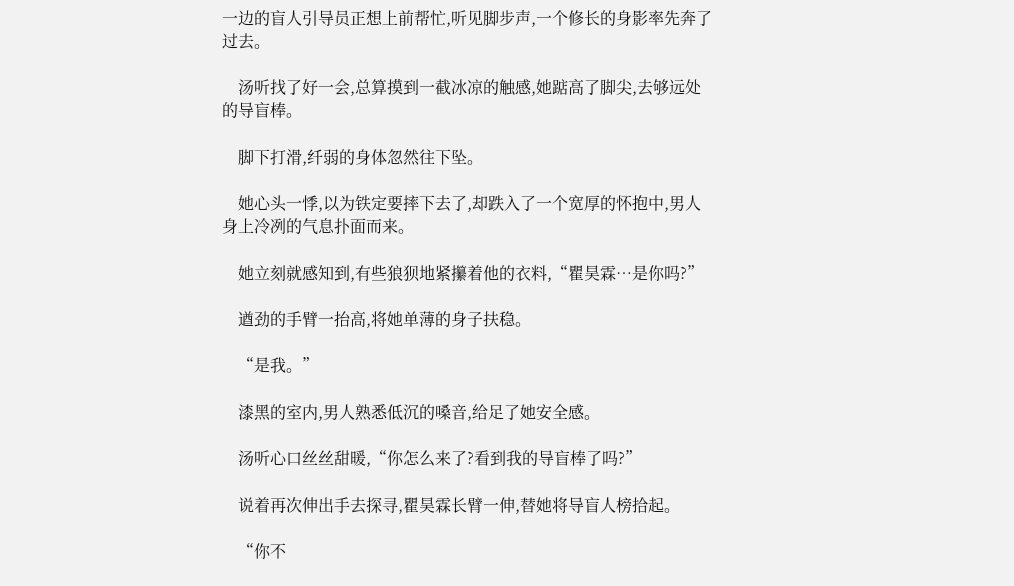一边的盲人引导员正想上前帮忙,听见脚步声,一个修长的身影率先奔了过去。

    汤听找了好一会,总算摸到一截冰凉的触感,她踮高了脚尖,去够远处的导盲棒。

    脚下打滑,纤弱的身体忽然往下坠。

    她心头一悸,以为铁定要摔下去了,却跌入了一个宽厚的怀抱中,男人身上冷冽的气息扑面而来。

    她立刻就感知到,有些狼狈地紧攥着他的衣料,“瞿昊霖…是你吗?”

    遒劲的手臂一抬高,将她单薄的身子扶稳。

    “是我。”

    漆黑的室内,男人熟悉低沉的嗓音,给足了她安全感。

    汤听心口丝丝甜暖,“你怎么来了?看到我的导盲棒了吗?”

    说着再次伸出手去探寻,瞿昊霖长臂一伸,替她将导盲人榜拾起。

    “你不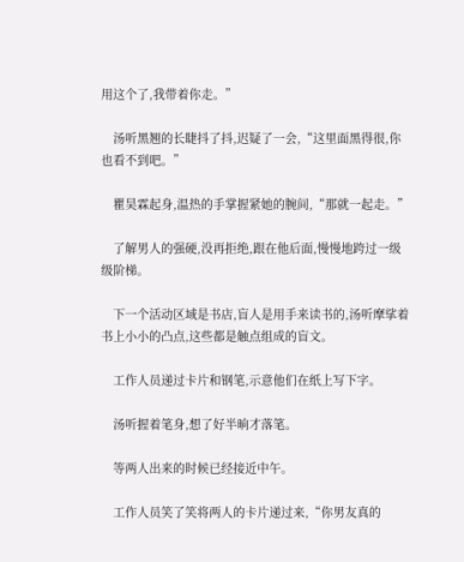用这个了,我带着你走。”

    汤听黑翘的长睫抖了抖,迟疑了一会,“这里面黑得很,你也看不到吧。”

    瞿昊霖起身,温热的手掌握紧她的腕间,“那就一起走。”

    了解男人的强硬,没再拒绝,跟在他后面,慢慢地跨过一级级阶梯。

    下一个活动区域是书店,盲人是用手来读书的,汤听摩挲着书上小小的凸点,这些都是触点组成的盲文。

    工作人员递过卡片和钢笔,示意他们在纸上写下字。

    汤听握着笔身,想了好半晌才落笔。

    等两人出来的时候已经接近中午。

    工作人员笑了笑将两人的卡片递过来,“你男友真的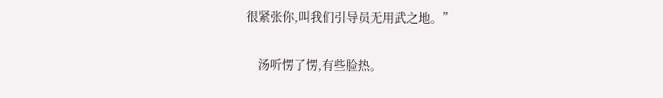很紧张你,叫我们引导员无用武之地。”

    汤听愣了愣,有些脸热。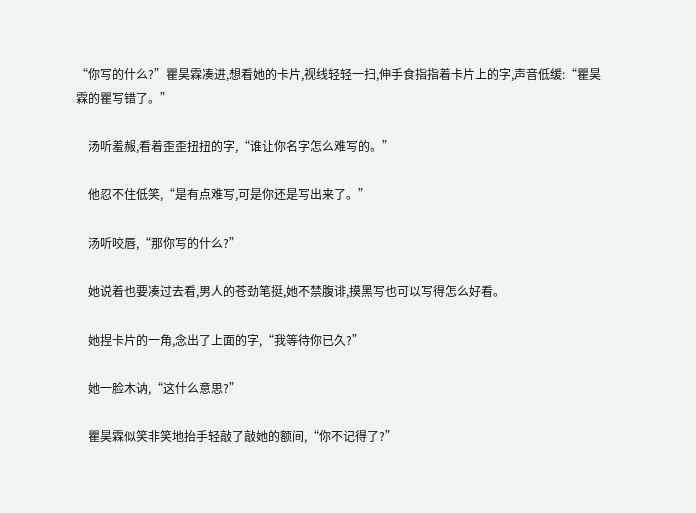“你写的什么?”瞿昊霖凑进,想看她的卡片,视线轻轻一扫,伸手食指指着卡片上的字,声音低缓:“瞿昊霖的瞿写错了。”

    汤听羞赧,看着歪歪扭扭的字,“谁让你名字怎么难写的。”

    他忍不住低笑,“是有点难写,可是你还是写出来了。”

    汤听咬唇,“那你写的什么?”

    她说着也要凑过去看,男人的苍劲笔挺,她不禁腹诽,摸黑写也可以写得怎么好看。

    她捏卡片的一角,念出了上面的字,“我等待你已久?”

    她一脸木讷,“这什么意思?”

    瞿昊霖似笑非笑地抬手轻敲了敲她的额间,“你不记得了?”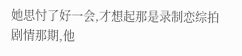她思忖了好一会,才想起那是录制恋综拍剧情那期,他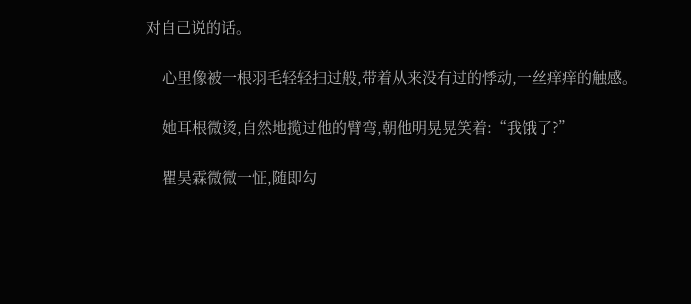对自己说的话。

    心里像被一根羽毛轻轻扫过般,带着从来没有过的悸动,一丝痒痒的触感。

    她耳根微烫,自然地揽过他的臂弯,朝他明晃晃笑着:“我饿了?”

    瞿昊霖微微一怔,随即勾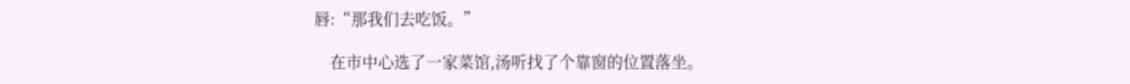唇:“那我们去吃饭。”

    在市中心选了一家菜馆,汤听找了个靠窗的位置落坐。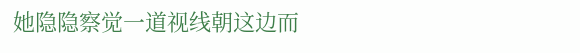她隐隐察觉一道视线朝这边而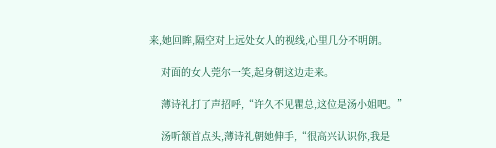来,她回眸,隔空对上远处女人的视线,心里几分不明朗。

    对面的女人莞尔一笑,起身朝这边走来。

    薄诗礼打了声招呼,“许久不见瞿总,这位是汤小姐吧。”

    汤听颔首点头,薄诗礼朝她伸手,“很高兴认识你,我是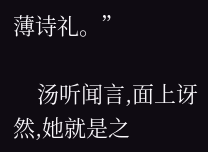薄诗礼。”

    汤听闻言,面上讶然,她就是之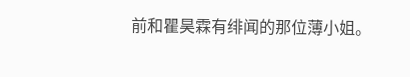前和瞿昊霖有绯闻的那位薄小姐。